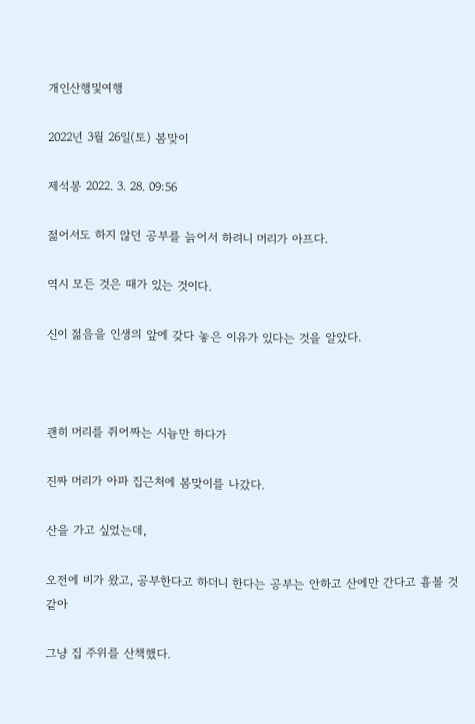개인산행및여행

2022년 3월 26일(토) 봄맞이

제석봉 2022. 3. 28. 09:56

젊어서도 하지 않던 공부를 늙어서 하려니 머리가 아프다.

역시 모든 것은 때가 있는 것이다.

신이 젊음을 인생의 앞에 갖다 놓은 이유가 있다는 것을 알았다.



괜히 머리를 쥐어짜는 시늉만 하다가

진짜 머리가 아파 집근처에 봄맞이를 나갔다.

산을 가고 싶었는데,

오전에 비가 왔고, 공부한다고 하더니 한다는 공부는 안하고 산에만 간다고 흉볼 것 같아

그냥 집 주위를 산책했다.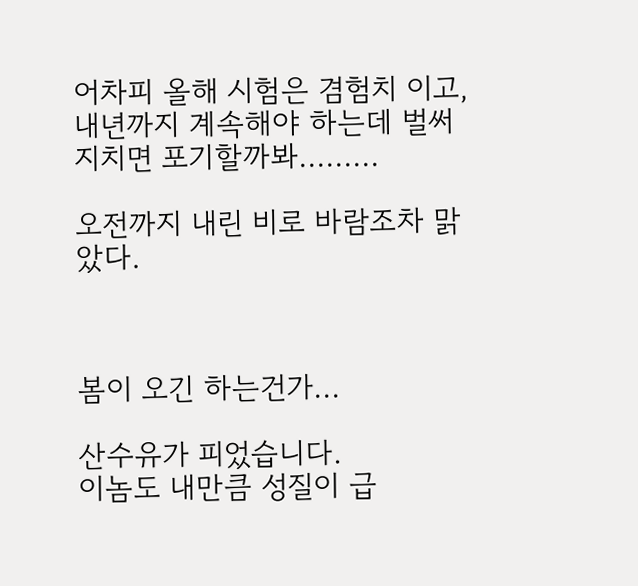어차피 올해 시험은 겸험치 이고, 내년까지 계속해야 하는데 벌써 지치면 포기할까봐.........

오전까지 내린 비로 바람조차 맑았다.



봄이 오긴 하는건가...

산수유가 피었습니다.
이놈도 내만큼 성질이 급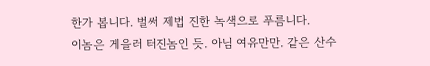한가 봅니다. 벌써 제법 진한 녹색으로 푸름니다.
이놈은 게을러 터진놈인 듯. 아님 여유만만. 같은 산수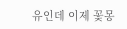유인데 이제 꽃몽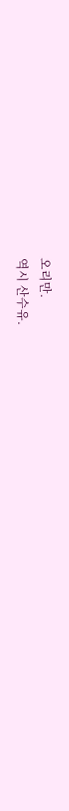오리만.
역시 산수유.